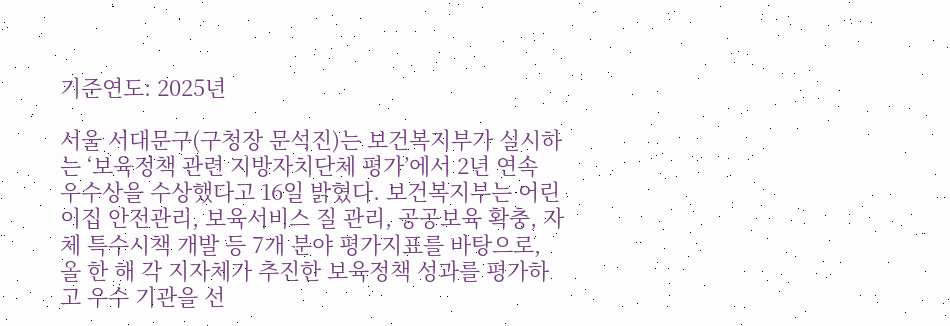기준연도: 2025년

서울 서대문구(구청장 문석진)는 보건복지부가 실시하는 ‘보육정책 관련 지방자치단체 평가’에서 2년 연속 우수상을 수상했다고 16일 밝혔다. 보건복지부는 어린이집 안전관리, 보육서비스 질 관리, 공공보육 확충, 자체 특수시책 개발 등 7개 분야 평가지표를 바탕으로, 올 한 해 각 지자체가 추진한 보육정책 성과를 평가하고 우수 기관을 선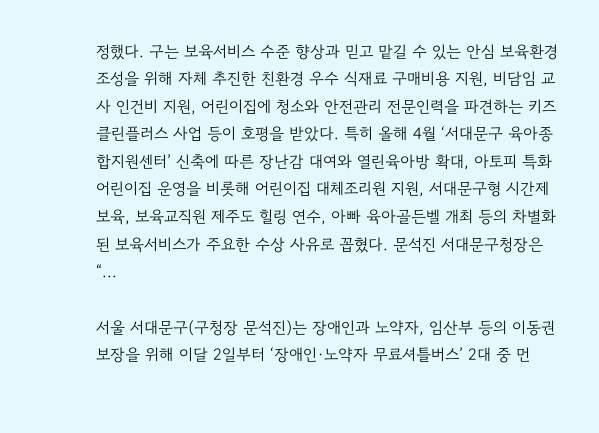정했다. 구는 보육서비스 수준 향상과 믿고 맡길 수 있는 안심 보육환경 조성을 위해 자체 추진한 친환경 우수 식재료 구매비용 지원, 비담임 교사 인건비 지원, 어린이집에 청소와 안전관리 전문인력을 파견하는 키즈클린플러스 사업 등이 호평을 받았다. 특히 올해 4월 ‘서대문구 육아종합지원센터’ 신축에 따른 장난감 대여와 열린육아방 확대, 아토피 특화 어린이집 운영을 비롯해 어린이집 대체조리원 지원, 서대문구형 시간제 보육, 보육교직원 제주도 힐링 연수, 아빠 육아골든벨 개최 등의 차별화된 보육서비스가 주요한 수상 사유로 꼽혔다. 문석진 서대문구청장은 “...

서울 서대문구(구청장 문석진)는 장애인과 노약자, 임산부 등의 이동권 보장을 위해 이달 2일부터 ‘장애인·노약자 무료셔틀버스’ 2대 중 먼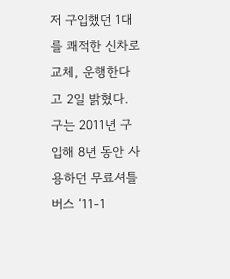저 구입했던 1대를 쾌적한 신차로 교체, 운행한다고 2일 밝혔다. 구는 2011년 구입해 8년 동안 사용하던 무료셔틀버스 ‘11-1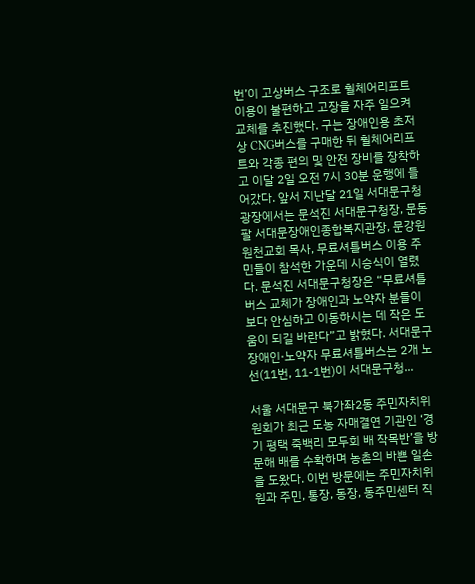번’이 고상버스 구조로 휠체어리프트 이용이 불편하고 고장을 자주 일으켜 교체를 추진했다. 구는 장애인용 초저상 CNG버스를 구매한 뒤 휠체어리프트와 각종 편의 및 안전 장비를 장착하고 이달 2일 오전 7시 30분 운행에 들어갔다. 앞서 지난달 21일 서대문구청 광장에서는 문석진 서대문구청장, 문동팔 서대문장애인종합복지관장, 문강원 원천교회 목사, 무료셔틀버스 이용 주민들이 참석한 가운데 시승식이 열렸다. 문석진 서대문구청장은 “무료셔틀버스 교체가 장애인과 노약자 분들이 보다 안심하고 이동하시는 데 작은 도움이 되길 바란다”고 밝혔다. 서대문구 장애인·노약자 무료셔틀버스는 2개 노선(11번, 11-1번)이 서대문구청...

서울 서대문구 북가좌2동 주민자치위원회가 최근 도농 자매결연 기관인 ‘경기 평택 죽백리 모두회 배 작목반’을 방문해 배를 수확하며 농촌의 바쁜 일손을 도왔다. 이번 방문에는 주민자치위원과 주민, 통장, 동장, 동주민센터 직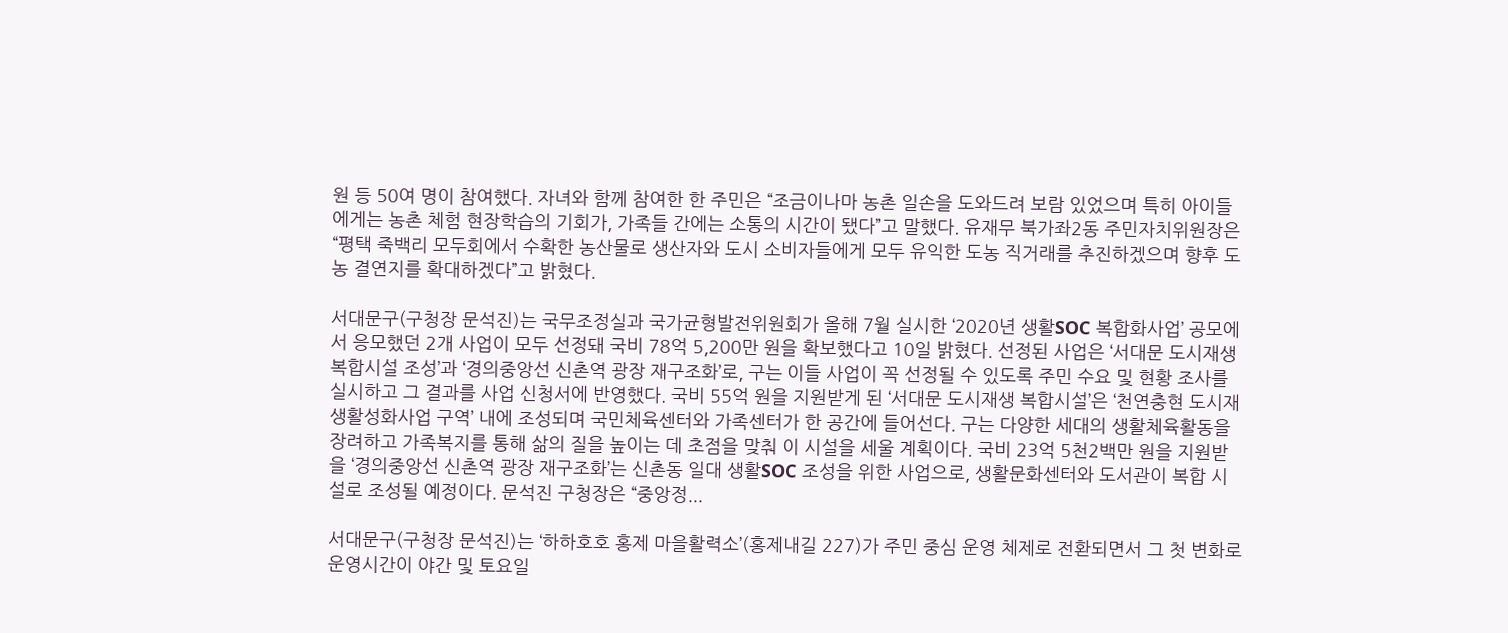원 등 50여 명이 참여했다. 자녀와 함께 참여한 한 주민은 “조금이나마 농촌 일손을 도와드려 보람 있었으며 특히 아이들에게는 농촌 체험 현장학습의 기회가, 가족들 간에는 소통의 시간이 됐다”고 말했다. 유재무 북가좌2동 주민자치위원장은 “평택 죽백리 모두회에서 수확한 농산물로 생산자와 도시 소비자들에게 모두 유익한 도농 직거래를 추진하겠으며 향후 도농 결연지를 확대하겠다”고 밝혔다.

서대문구(구청장 문석진)는 국무조정실과 국가균형발전위원회가 올해 7월 실시한 ‘2020년 생활SOC 복합화사업’ 공모에서 응모했던 2개 사업이 모두 선정돼 국비 78억 5,200만 원을 확보했다고 10일 밝혔다. 선정된 사업은 ‘서대문 도시재생 복합시설 조성’과 ‘경의중앙선 신촌역 광장 재구조화’로, 구는 이들 사업이 꼭 선정될 수 있도록 주민 수요 및 현황 조사를 실시하고 그 결과를 사업 신청서에 반영했다. 국비 55억 원을 지원받게 된 ‘서대문 도시재생 복합시설’은 ‘천연충현 도시재생활성화사업 구역’ 내에 조성되며 국민체육센터와 가족센터가 한 공간에 들어선다. 구는 다양한 세대의 생활체육활동을 장려하고 가족복지를 통해 삶의 질을 높이는 데 초점을 맞춰 이 시설을 세울 계획이다. 국비 23억 5천2백만 원을 지원받을 ‘경의중앙선 신촌역 광장 재구조화’는 신촌동 일대 생활SOC 조성을 위한 사업으로, 생활문화센터와 도서관이 복합 시설로 조성될 예정이다. 문석진 구청장은 “중앙정...

서대문구(구청장 문석진)는 ‘하하호호 홍제 마을활력소’(홍제내길 227)가 주민 중심 운영 체제로 전환되면서 그 첫 변화로 운영시간이 야간 및 토요일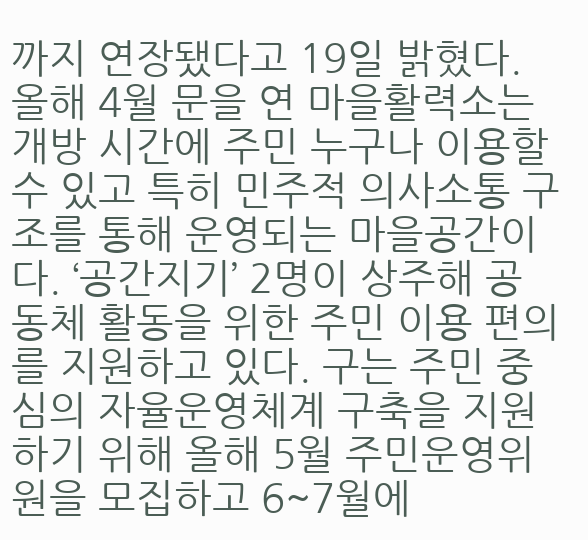까지 연장됐다고 19일 밝혔다. 올해 4월 문을 연 마을활력소는 개방 시간에 주민 누구나 이용할 수 있고 특히 민주적 의사소통 구조를 통해 운영되는 마을공간이다. ‘공간지기’ 2명이 상주해 공동체 활동을 위한 주민 이용 편의를 지원하고 있다. 구는 주민 중심의 자율운영체계 구축을 지원하기 위해 올해 5월 주민운영위원을 모집하고 6~7월에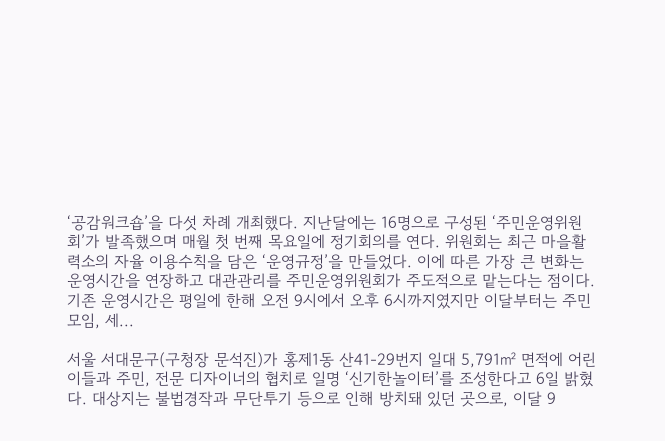‘공감워크숍’을 다섯 차례 개최했다. 지난달에는 16명으로 구성된 ‘주민운영위원회’가 발족했으며 매월 첫 번째 목요일에 정기회의를 연다. 위원회는 최근 마을활력소의 자율 이용수칙을 담은 ‘운영규정’을 만들었다. 이에 따른 가장 큰 변화는 운영시간을 연장하고 대관관리를 주민운영위원회가 주도적으로 맡는다는 점이다. 기존 운영시간은 평일에 한해 오전 9시에서 오후 6시까지였지만 이달부터는 주민 모임, 세...

서울 서대문구(구청장 문석진)가 홍제1동 산41-29번지 일대 5,791㎡ 면적에 어린이들과 주민, 전문 디자이너의 협치로 일명 ‘신기한놀이터’를 조성한다고 6일 밝혔다. 대상지는 불법경작과 무단투기 등으로 인해 방치돼 있던 곳으로, 이달 9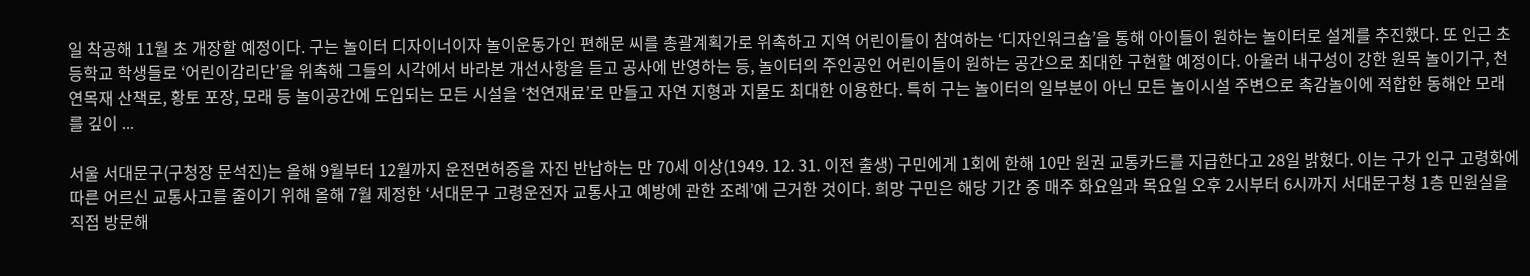일 착공해 11월 초 개장할 예정이다. 구는 놀이터 디자이너이자 놀이운동가인 편해문 씨를 총괄계획가로 위촉하고 지역 어린이들이 참여하는 ‘디자인워크숍’을 통해 아이들이 원하는 놀이터로 설계를 추진했다. 또 인근 초등학교 학생들로 ‘어린이감리단’을 위촉해 그들의 시각에서 바라본 개선사항을 듣고 공사에 반영하는 등, 놀이터의 주인공인 어린이들이 원하는 공간으로 최대한 구현할 예정이다. 아울러 내구성이 강한 원목 놀이기구, 천연목재 산책로, 황토 포장, 모래 등 놀이공간에 도입되는 모든 시설을 ‘천연재료’로 만들고 자연 지형과 지물도 최대한 이용한다. 특히 구는 놀이터의 일부분이 아닌 모든 놀이시설 주변으로 촉감놀이에 적합한 동해안 모래를 깊이 ...

서울 서대문구(구청장 문석진)는 올해 9월부터 12월까지 운전면허증을 자진 반납하는 만 70세 이상(1949. 12. 31. 이전 출생) 구민에게 1회에 한해 10만 원권 교통카드를 지급한다고 28일 밝혔다. 이는 구가 인구 고령화에 따른 어르신 교통사고를 줄이기 위해 올해 7월 제정한 ‘서대문구 고령운전자 교통사고 예방에 관한 조례’에 근거한 것이다. 희망 구민은 해당 기간 중 매주 화요일과 목요일 오후 2시부터 6시까지 서대문구청 1층 민원실을 직접 방문해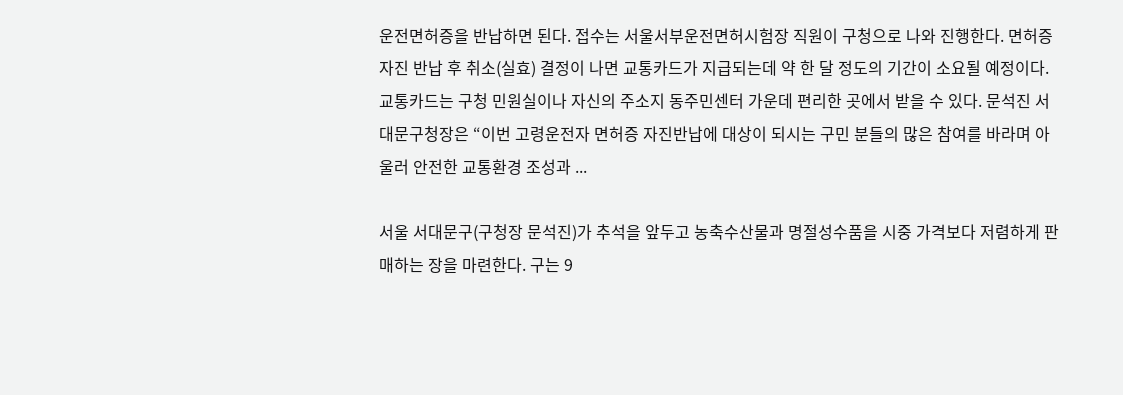운전면허증을 반납하면 된다. 접수는 서울서부운전면허시험장 직원이 구청으로 나와 진행한다. 면허증 자진 반납 후 취소(실효) 결정이 나면 교통카드가 지급되는데 약 한 달 정도의 기간이 소요될 예정이다. 교통카드는 구청 민원실이나 자신의 주소지 동주민센터 가운데 편리한 곳에서 받을 수 있다. 문석진 서대문구청장은 “이번 고령운전자 면허증 자진반납에 대상이 되시는 구민 분들의 많은 참여를 바라며 아울러 안전한 교통환경 조성과 ...

서울 서대문구(구청장 문석진)가 추석을 앞두고 농축수산물과 명절성수품을 시중 가격보다 저렴하게 판매하는 장을 마련한다. 구는 9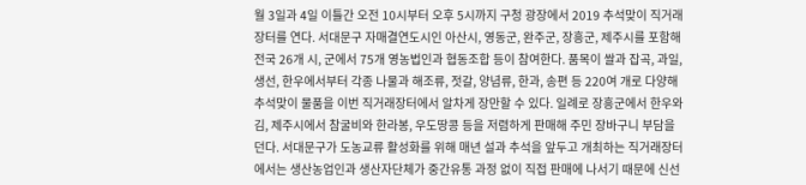월 3일과 4일 이틀간 오전 10시부터 오후 5시까지 구청 광장에서 2019 추석맞이 직거래장터를 연다. 서대문구 자매결연도시인 아산시, 영동군, 완주군, 장흥군, 제주시를 포함해 전국 26개 시, 군에서 75개 영농법인과 협동조합 등이 참여한다. 품목이 쌀과 잡곡, 과일, 생선, 한우에서부터 각종 나물과 해조류, 젓갈, 양념류, 한과, 송편 등 220여 개로 다양해 추석맞이 물품을 이번 직거래장터에서 알차게 장만할 수 있다. 일례로 장흥군에서 한우와 김, 제주시에서 참굴비와 한라봉, 우도땅콩 등을 저렴하게 판매해 주민 장바구니 부담을 던다. 서대문구가 도농교류 활성화를 위해 매년 설과 추석을 앞두고 개최하는 직거래장터에서는 생산농업인과 생산자단체가 중간유통 과정 없이 직접 판매에 나서기 때문에 신선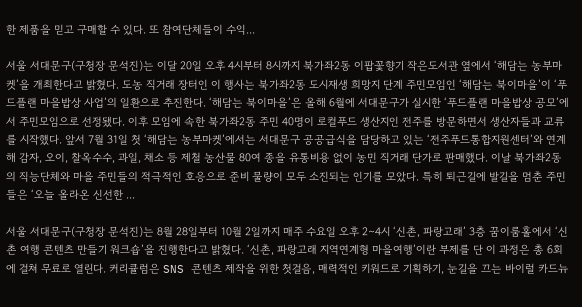한 제품을 믿고 구매할 수 있다. 또 참여단체들이 수익...

서울 서대문구(구청장 문석진)는 이달 20일 오후 4시부터 8시까지 북가좌2동 이팝꽃향기 작은도서관 옆에서 ‘해담는 농부마켓’을 개최한다고 밝혔다. 도농 직거래 장터인 이 행사는 북가좌2동 도시재생 희망지 단계 주민모임인 ‘해담는 북이마을’이 ‘푸드플랜 마을밥상 사업’의 일환으로 추진한다. ‘해담는 북이마을’은 올해 6월에 서대문구가 실시한 ‘푸드플랜 마을밥상 공모’에서 주민모임으로 선정됐다. 이후 모임에 속한 북가좌2동 주민 40명이 로컬푸드 생산지인 전주를 방문하면서 생산자들과 교류를 시작했다. 앞서 7월 31일 첫 ‘해담는 농부마켓’에서는 서대문구 공공급식을 담당하고 있는 ‘전주푸드통합지원센터’와 연계해 감자, 오이, 찰옥수수, 과일, 채소 등 제철 농산물 80여 종을 유통비용 없이 농민 직거래 단가로 판매했다. 이날 북가좌2동의 직능단체와 마을 주민들의 적극적인 호응으로 준비 물량이 모두 소진되는 인기를 모았다. 특히 퇴근길에 발길을 멈춘 주민들은 ‘오늘 올라온 신선한 ...

서울 서대문구(구청장 문석진)는 8월 28일부터 10월 2일까지 매주 수요일 오후 2∼4시 ‘신촌, 파랑고래’ 3층 꿈이룸홀에서 ‘신촌 여행 콘텐츠 만들기 워크숍’을 진행한다고 밝혔다. ‘신촌, 파랑고래 지역연계형 마을여행’이란 부제를 단 이 과정은 총 6회에 걸쳐 무료로 열린다. 커리큘럼은 SNS 콘텐츠 제작을 위한 첫걸음, 매력적인 키워드로 기획하기, 눈길을 끄는 바이럴 카드뉴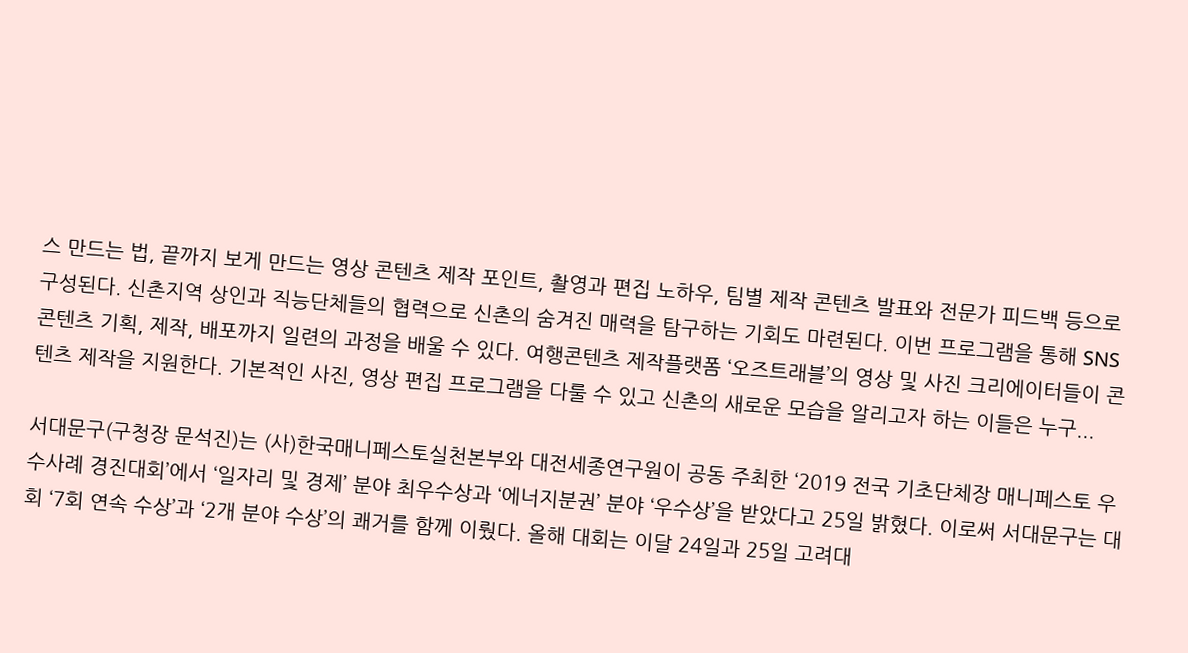스 만드는 법, 끝까지 보게 만드는 영상 콘텐츠 제작 포인트, 촬영과 편집 노하우, 팀별 제작 콘텐츠 발표와 전문가 피드백 등으로 구성된다. 신촌지역 상인과 직능단체들의 협력으로 신촌의 숨겨진 매력을 탐구하는 기회도 마련된다. 이번 프로그램을 통해 SNS 콘텐츠 기획, 제작, 배포까지 일련의 과정을 배울 수 있다. 여행콘텐츠 제작플랫폼 ‘오즈트래블’의 영상 및 사진 크리에이터들이 콘텐츠 제작을 지원한다. 기본적인 사진, 영상 편집 프로그램을 다룰 수 있고 신촌의 새로운 모습을 알리고자 하는 이들은 누구...

서대문구(구청장 문석진)는 (사)한국매니페스토실천본부와 대전세종연구원이 공동 주최한 ‘2019 전국 기초단체장 매니페스토 우수사례 경진대회’에서 ‘일자리 및 경제’ 분야 최우수상과 ‘에너지분권’ 분야 ‘우수상’을 받았다고 25일 밝혔다. 이로써 서대문구는 대회 ‘7회 연속 수상’과 ‘2개 분야 수상’의 쾌거를 함께 이뤘다. 올해 대회는 이달 24일과 25일 고려대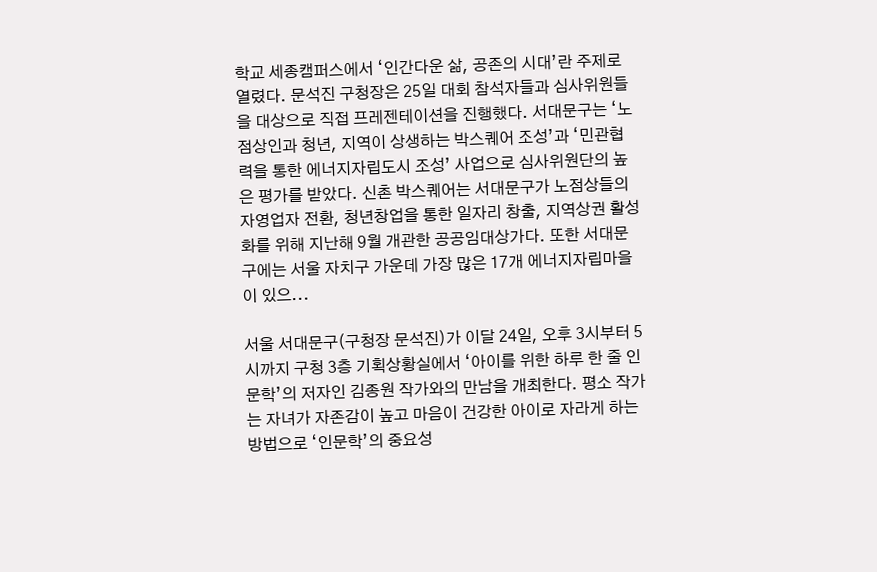학교 세종캠퍼스에서 ‘인간다운 삶, 공존의 시대’란 주제로 열렸다. 문석진 구청장은 25일 대회 참석자들과 심사위원들을 대상으로 직접 프레젠테이션을 진행했다. 서대문구는 ‘노점상인과 청년, 지역이 상생하는 박스퀘어 조성’과 ‘민관협력을 통한 에너지자립도시 조성’ 사업으로 심사위원단의 높은 평가를 받았다. 신촌 박스퀘어는 서대문구가 노점상들의 자영업자 전환, 청년창업을 통한 일자리 창출, 지역상권 활성화를 위해 지난해 9월 개관한 공공임대상가다. 또한 서대문구에는 서울 자치구 가운데 가장 많은 17개 에너지자립마을이 있으...

서울 서대문구(구청장 문석진)가 이달 24일, 오후 3시부터 5시까지 구청 3층 기획상황실에서 ‘아이를 위한 하루 한 줄 인문학’의 저자인 김종원 작가와의 만남을 개최한다. 평소 작가는 자녀가 자존감이 높고 마음이 건강한 아이로 자라게 하는 방법으로 ‘인문학’의 중요성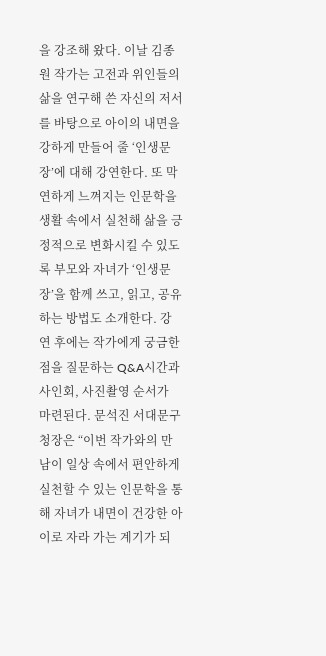을 강조해 왔다. 이날 김종원 작가는 고전과 위인들의 삶을 연구해 쓴 자신의 저서를 바탕으로 아이의 내면을 강하게 만들어 줄 ‘인생문장’에 대해 강연한다. 또 막연하게 느껴지는 인문학을 생활 속에서 실천해 삶을 긍정적으로 변화시킬 수 있도록 부모와 자녀가 ‘인생문장’을 함께 쓰고, 읽고, 공유하는 방법도 소개한다. 강연 후에는 작가에게 궁금한 점을 질문하는 Q&A시간과 사인회, 사진촬영 순서가 마련된다. 문석진 서대문구청장은 “이번 작가와의 만남이 일상 속에서 편안하게 실천할 수 있는 인문학을 통해 자녀가 내면이 건강한 아이로 자라 가는 계기가 되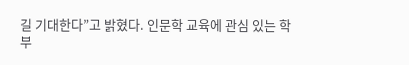길 기대한다”고 밝혔다. 인문학 교육에 관심 있는 학부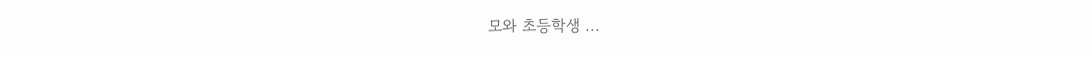모와 초등학생 ...